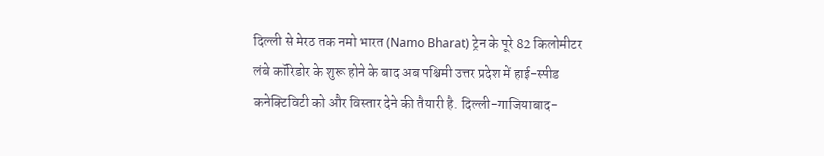दिल्ली से मेरठ तक नमो भारत (Namo Bharat) ट्रेन के पूरे 82 किलोमीटर लंबे कॉरिडोर के शुरू होने के बाद अब पश्चिमी उत्तर प्रदेश में हाई-स्पीड कनेक्टिविटी को और विस्तार देने की तैयारी है. दिल्ली-गाजियाबाद-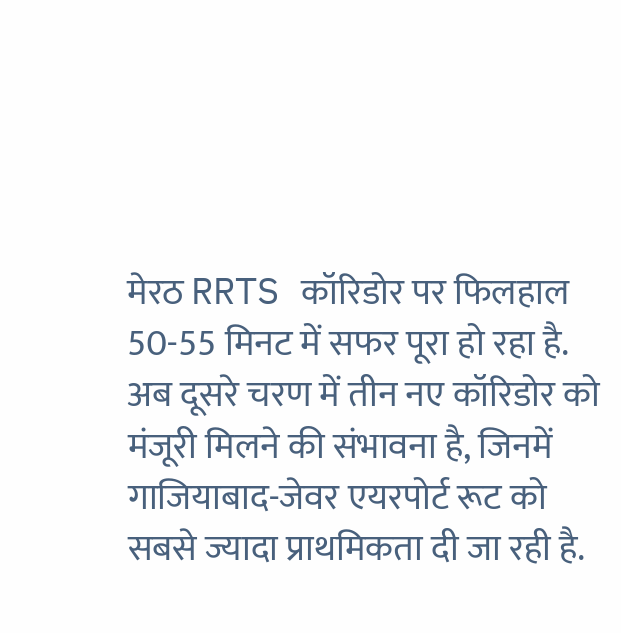मेरठ RRTS कॉरिडोर पर फिलहाल 50-55 मिनट में सफर पूरा हो रहा है. अब दूसरे चरण में तीन नए कॉरिडोर को मंजूरी मिलने की संभावना है, जिनमें गाजियाबाद-जेवर एयरपोर्ट रूट को सबसे ज्यादा प्राथमिकता दी जा रही है.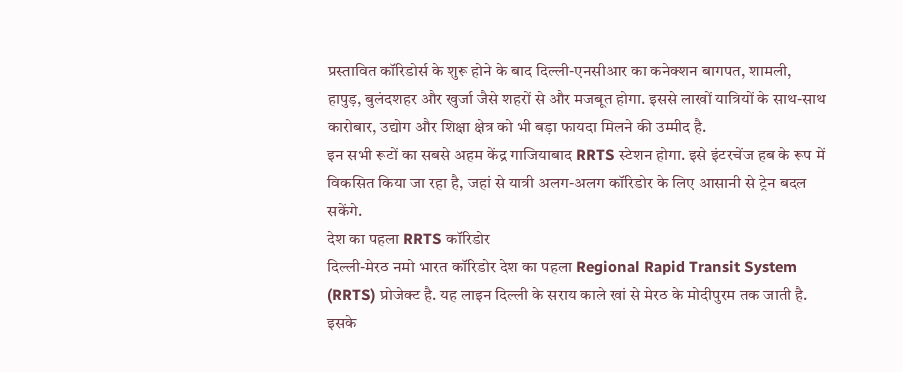प्रस्तावित कॉरिडोर्स के शुरू होने के बाद दिल्ली-एनसीआर का कनेक्शन बागपत, शामली, हापुड़, बुलंदशहर और खुर्जा जैसे शहरों से और मजबूत होगा. इससे लाखों यात्रियों के साथ-साथ कारोबार, उद्योग और शिक्षा क्षेत्र को भी बड़ा फायदा मिलने की उम्मीद है.
इन सभी रूटों का सबसे अहम केंद्र गाजियाबाद RRTS स्टेशन होगा. इसे इंटरचेंज हब के रूप में विकसित किया जा रहा है, जहां से यात्री अलग-अलग कॉरिडोर के लिए आसानी से ट्रेन बदल सकेंगे.
देश का पहला RRTS कॉरिडोर
दिल्ली-मेरठ नमो भारत कॉरिडोर देश का पहला Regional Rapid Transit System (RRTS) प्रोजेक्ट है. यह लाइन दिल्ली के सराय काले खां से मेरठ के मोदीपुरम तक जाती है. इसके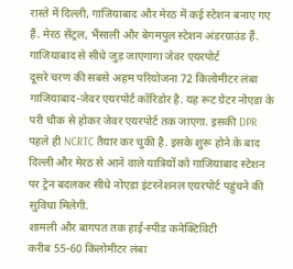रास्ते में दिल्ली, गाजियाबाद और मेरठ में कई स्टेशन बनाए गए हैं. मेरठ सेंट्रल, भैंसाली और बेगमपुल स्टेशन अंडरग्राउंड हैं.
गाजियाबाद से सीधे जुड़ जाएगागा जेवर एयरपोर्ट
दूसरे चरण की सबसे अहम परियोजना 72 किलोमीटर लंबा गाजियाबाद-जेवर एयरपोर्ट कॉरिडोर है. यह रूट ग्रेटर नोएडा के परी चौक से होकर जेवर एयरपोर्ट तक जाएगा. इसकी DPR पहले ही NCRTC तैयार कर चुकी है. इसके शुरू होने के बाद दिल्ली और मेरठ से आने वाले यात्रियों को गाजियाबाद स्टेशन पर ट्रेन बदलकर सीधे नोएडा इंटरनेशनल एयरपोर्ट पहुंचने की सुविधा मिलेगी.
शामली और बागपत तक हाई-स्पीड कनेक्टिविटी
करीब 55-60 किलोमीटर लंबा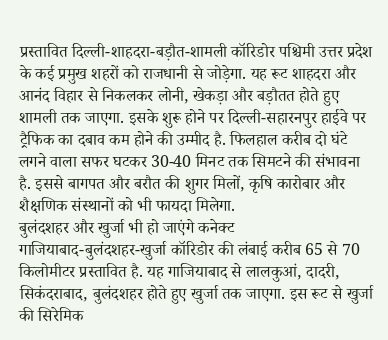प्रस्तावित दिल्ली-शाहदरा-बड़ौत-शामली कॉरिडोर पश्चिमी उत्तर प्रदेश के कई प्रमुख शहरों को राजधानी से जोड़ेगा. यह रूट शाहदरा और आनंद विहार से निकलकर लोनी, खेकड़ा और बड़ौतत होते हुए शामली तक जाएगा. इसके शुरू होने पर दिल्ली-सहारनपुर हाईवे पर ट्रैफिक का दबाव कम होने की उम्मीद है. फिलहाल करीब दो घंटे लगने वाला सफर घटकर 30-40 मिनट तक सिमटने की संभावना है. इससे बागपत और बरौत की शुगर मिलों, कृषि कारोबार और शैक्षणिक संस्थानों को भी फायदा मिलेगा.
बुलंदशहर और खुर्जा भी हो जाएंगे कनेक्ट
गाजियाबाद-बुलंदशहर-खुर्जा कॉरिडोर की लंबाई करीब 65 से 70 किलोमीटर प्रस्तावित है. यह गाजियाबाद से लालकुआं, दादरी, सिकंदराबाद, बुलंदशहर होते हुए खुर्जा तक जाएगा. इस रूट से खुर्जा की सिरेमिक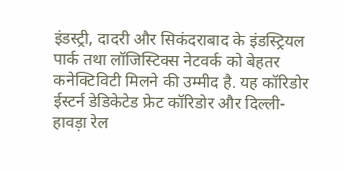इंडस्ट्री, दादरी और सिकंदराबाद के इंडस्ट्रियल पार्क तथा लॉजिस्टिक्स नेटवर्क को बेहतर कनेक्टिविटी मिलने की उम्मीद है. यह कॉरिडोर ईस्टर्न डेडिकेटेड फ्रेट कॉरिडोर और दिल्ली-हावड़ा रेल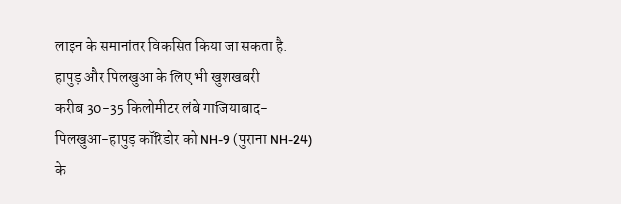लाइन के समानांतर विकसित किया जा सकता है.
हापुड़ और पिलखुआ के लिए भी खुशखबरी
करीब 30-35 किलोमीटर लंबे गाजियाबाद-पिलखुआ-हापुड़ कॉरिडोर को NH-9 (पुराना NH-24) के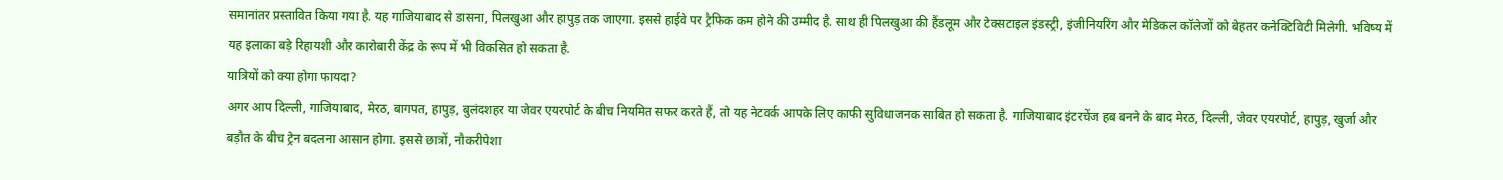समानांतर प्रस्तावित किया गया है. यह गाजियाबाद से डासना, पिलखुआ और हापुड़ तक जाएगा. इससे हाईवे पर ट्रैफिक कम होने की उम्मीद है. साथ ही पिलखुआ की हैंडलूम और टेक्सटाइल इंडस्ट्री, इंजीनियरिंग और मेडिकल कॉलेजों को बेहतर कनेक्टिविटी मिलेगी. भविष्य में यह इलाका बड़े रिहायशी और कारोबारी केंद्र के रूप में भी विकसित हो सकता है.
यात्रियों को क्या होगा फायदा?
अगर आप दिल्ली, गाजियाबाद, मेरठ, बागपत, हापुड़, बुलंदशहर या जेवर एयरपोर्ट के बीच नियमित सफर करते हैं, तो यह नेटवर्क आपके लिए काफी सुविधाजनक साबित हो सकता है. गाजियाबाद इंटरचेंज हब बनने के बाद मेरठ, दिल्ली, जेवर एयरपोर्ट, हापुड़, खुर्जा और बड़ौत के बीच ट्रेन बदलना आसान होगा. इससे छात्रों, नौकरीपेशा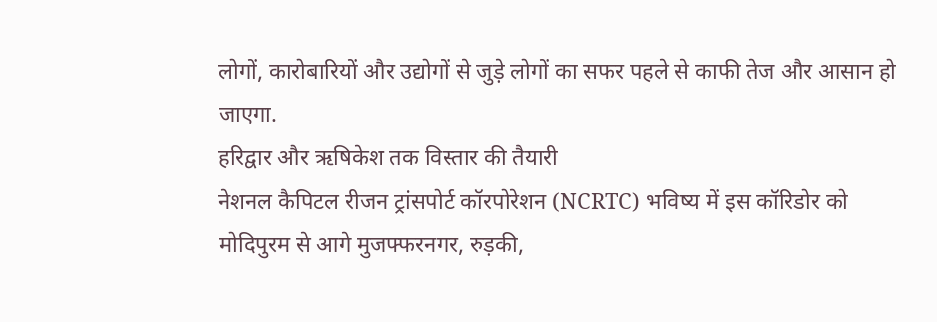लोगों, कारोबारियों और उद्योगों से जुड़े लोगों का सफर पहले से काफी तेज और आसान हो जाएगा.
हरिद्वार और ऋषिकेश तक विस्तार की तैयारी
नेशनल कैपिटल रीजन ट्रांसपोर्ट कॉरपोरेशन (NCRTC) भविष्य में इस कॉरिडोर को मोदिपुरम से आगे मुजफ्फरनगर, रुड़की,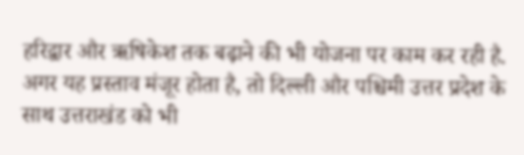हरिद्वार और ऋषिकेश तक बढ़ाने की भी योजना पर काम कर रही है. अगर यह प्रस्ताव मंजूर होता है, तो दिल्ली और पश्चिमी उत्तर प्रदेश के साथ उत्तराखंड को भी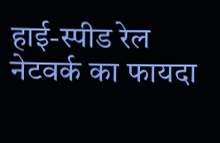हाई-स्पीड रेल नेटवर्क का फायदा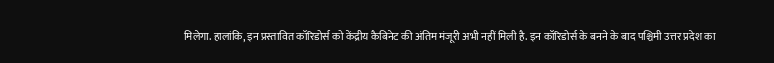मिलेगा. हालांकि, इन प्रस्तावित कॉरिडोर्स को केंद्रीय कैबिनेट की अंतिम मंजूरी अभी नहीं मिली है. इन कॉरिडोर्स के बनने के बाद पश्चिमी उत्तर प्रदेश का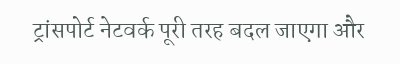ट्रांसपोर्ट नेटवर्क पूरी तरह बदल जाएगा और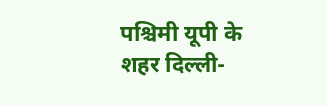पश्चिमी यूपी के शहर दिल्ली-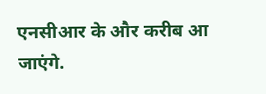एनसीआर के और करीब आ जाएंगे.